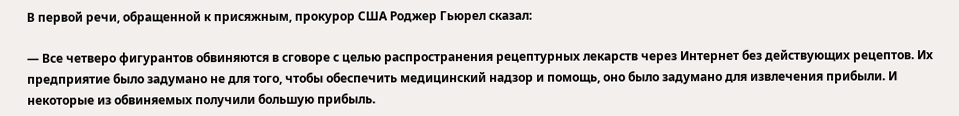В первой речи, обращенной к присяжным, прокурор США Роджер Гьюрел сказал:

— Все четверо фигурантов обвиняются в сговоре с целью распространения рецептурных лекарств через Интернет без действующих рецептов. Их предприятие было задумано не для того, чтобы обеспечить медицинский надзор и помощь, оно было задумано для извлечения прибыли. И некоторые из обвиняемых получили большую прибыль.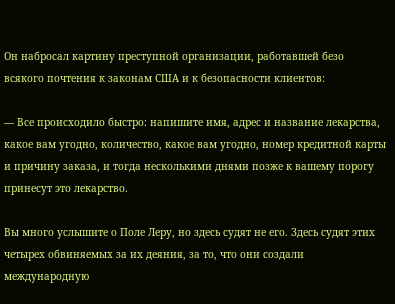Он набросал картину преступной организации, работавшей безо всякого почтения к законам США и к безопасности клиентов:

— Все происходило быстро: напишите имя, адрес и название лекарства, какое вам угодно, количество, какое вам угодно, номер кредитной карты и причину заказа, и тогда несколькими днями позже к вашему порогу принесут это лекарство.

Вы много услышите о Поле Леру, но здесь судят не его. Здесь судят этих четырех обвиняемых за их деяния, за то, что они создали международную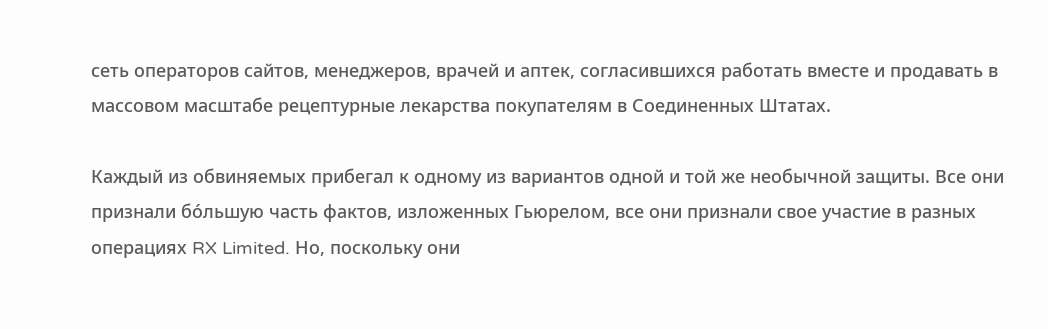сеть операторов сайтов, менеджеров, врачей и аптек, согласившихся работать вместе и продавать в массовом масштабе рецептурные лекарства покупателям в Соединенных Штатах.

Каждый из обвиняемых прибегал к одному из вариантов одной и той же необычной защиты. Все они признали бо́льшую часть фактов, изложенных Гьюрелом, все они признали свое участие в разных операциях RX Limited. Но, поскольку они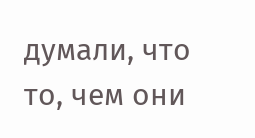думали, что то, чем они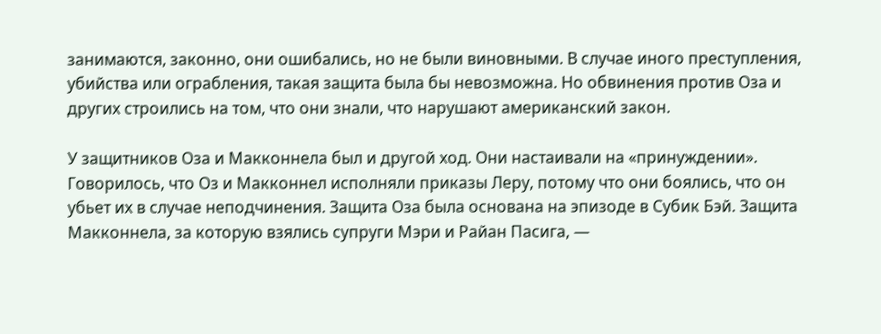занимаются, законно, они ошибались, но не были виновными. В случае иного преступления, убийства или ограбления, такая защита была бы невозможна. Но обвинения против Оза и других строились на том, что они знали, что нарушают американский закон.

У защитников Оза и Макконнела был и другой ход. Они настаивали на «принуждении». Говорилось, что Оз и Макконнел исполняли приказы Леру, потому что они боялись, что он убьет их в случае неподчинения. Защита Оза была основана на эпизоде в Субик Бэй. Защита Макконнела, за которую взялись супруги Мэри и Райан Пасига, —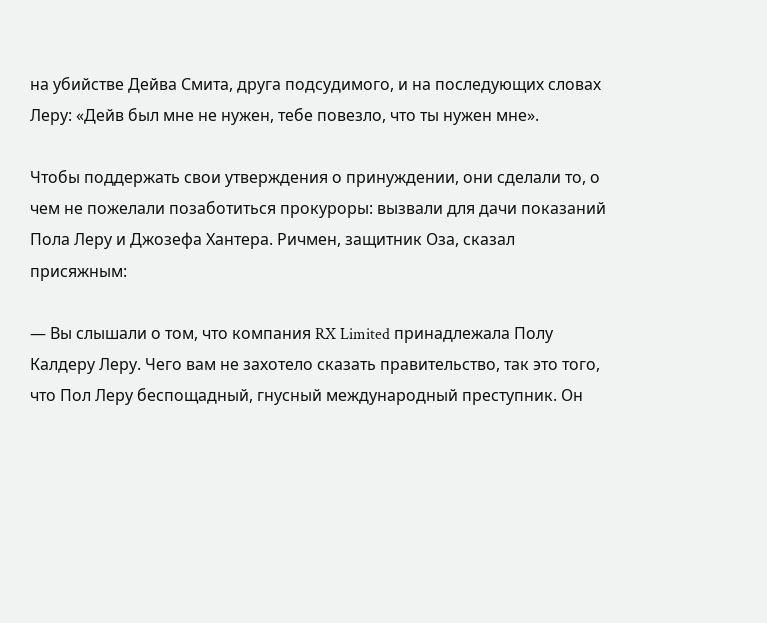на убийстве Дейва Смита, друга подсудимого, и на последующих словах Леру: «Дейв был мне не нужен, тебе повезло, что ты нужен мне».

Чтобы поддержать свои утверждения о принуждении, они сделали то, о чем не пожелали позаботиться прокуроры: вызвали для дачи показаний Пола Леру и Джозефа Хантера. Ричмен, защитник Оза, сказал присяжным:

— Вы слышали о том, что компания RX Limited принадлежала Полу Калдеру Леру. Чего вам не захотело сказать правительство, так это того, что Пол Леру беспощадный, гнусный международный преступник. Он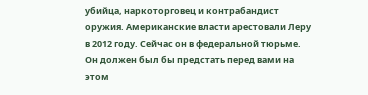убийца, наркоторговец и контрабандист оружия. Американские власти арестовали Леру в 2012 году. Сейчас он в федеральной тюрьме. Он должен был бы предстать перед вами на этом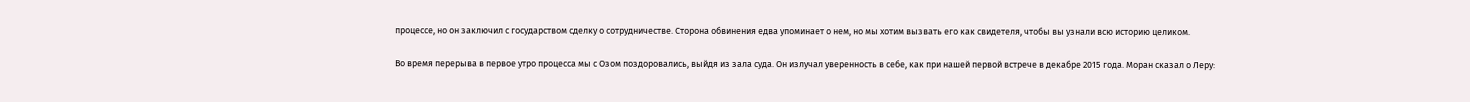процессе, но он заключил с государством сделку о сотрудничестве. Сторона обвинения едва упоминает о нем, но мы хотим вызвать его как свидетеля, чтобы вы узнали всю историю целиком.

Во время перерыва в первое утро процесса мы с Озом поздоровались, выйдя из зала суда. Он излучал уверенность в себе, как при нашей первой встрече в декабре 2015 года. Моран сказал о Леру: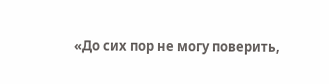«До сих пор не могу поверить,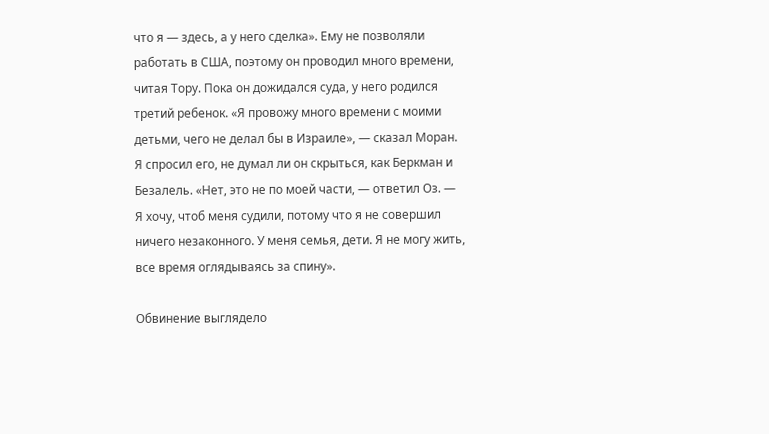что я — здесь, а у него сделка». Ему не позволяли работать в США, поэтому он проводил много времени, читая Тору. Пока он дожидался суда, у него родился третий ребенок. «Я провожу много времени с моими детьми, чего не делал бы в Израиле», — сказал Моран. Я спросил его, не думал ли он скрыться, как Беркман и Безалель. «Нет, это не по моей части, — ответил Оз. — Я хочу, чтоб меня судили, потому что я не совершил ничего незаконного. У меня семья, дети. Я не могу жить, все время оглядываясь за спину».

Обвинение выглядело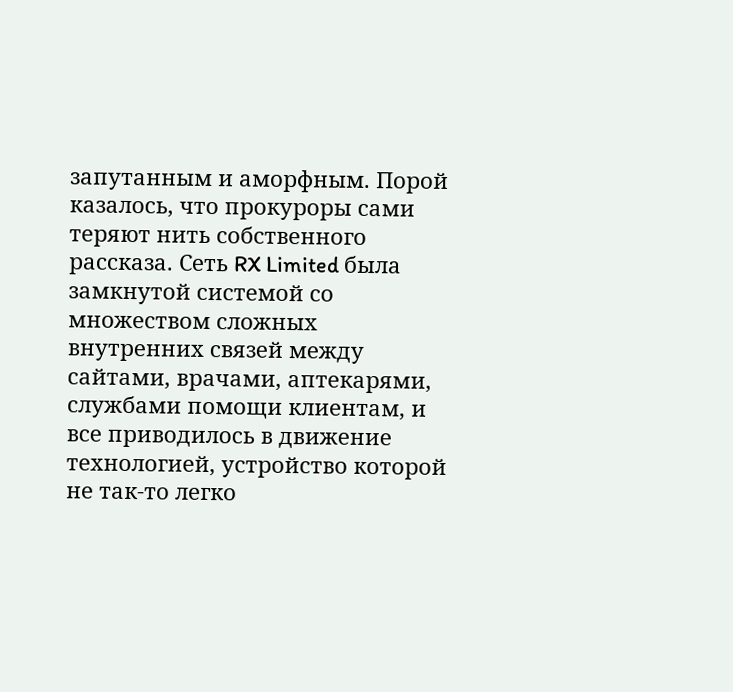запутанным и аморфным. Порой казалось, что прокуроры сами теряют нить собственного рассказа. Сеть RX Limited была замкнутой системой со множеством сложных внутренних связей между сайтами, врачами, аптекарями, службами помощи клиентам, и все приводилось в движение технологией, устройство которой не так-то легко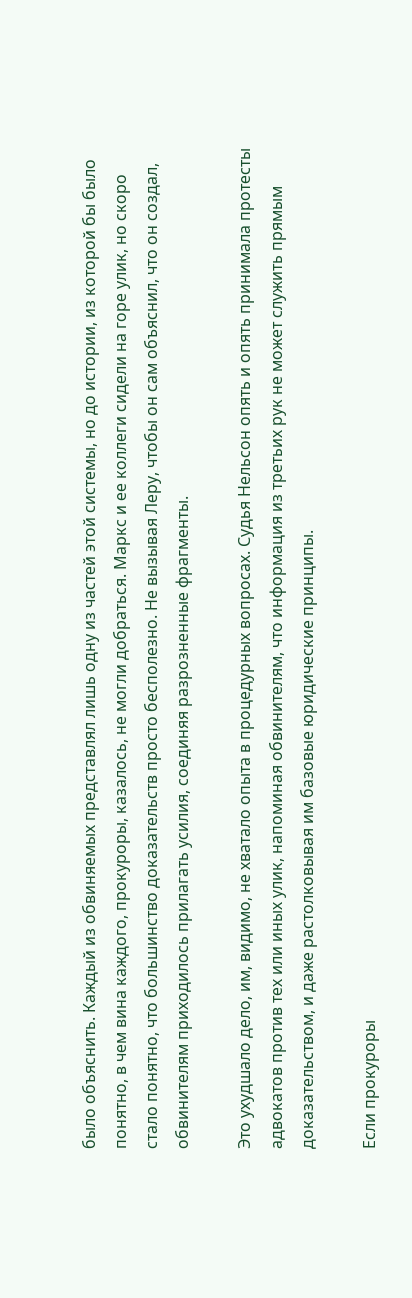было объяснить. Каждый из обвиняемых представлял лишь одну из частей этой системы, но до истории, из которой бы было понятно, в чем вина каждого, прокуроры, казалось, не могли добраться. Маркс и ее коллеги сидели на горе улик, но скоро стало понятно, что большинство доказательств просто бесполезно. Не вызывая Леру, чтобы он сам объяснил, что он создал, обвинителям приходилось прилагать усилия, соединяя разрозненные фрагменты.

Это ухудшало дело, им, видимо, не хватало опыта в процедурных вопросах. Судья Нельсон опять и опять принимала протесты адвокатов против тех или иных улик, напоминая обвинителям, что информация из третьих рук не может служить прямым доказательством, и даже растолковывая им базовые юридические принципы.

Если прокуроры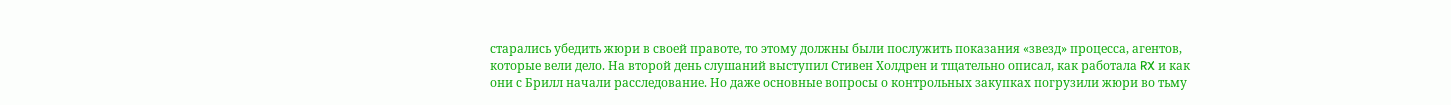старались убедить жюри в своей правоте, то этому должны были послужить показания «звезд» процесса, агентов, которые вели дело. На второй день слушаний выступил Стивен Холдрен и тщательно описал, как работала RX и как они с Брилл начали расследование. Но даже основные вопросы о контрольных закупках погрузили жюри во тьму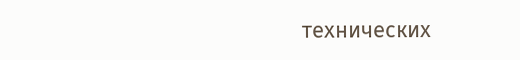технических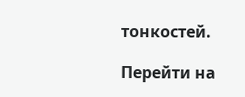тонкостей.

Перейти на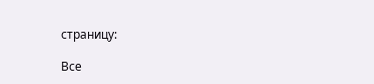страницу:

Все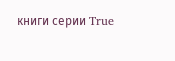книги серии True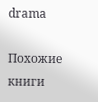drama

Похожие книги